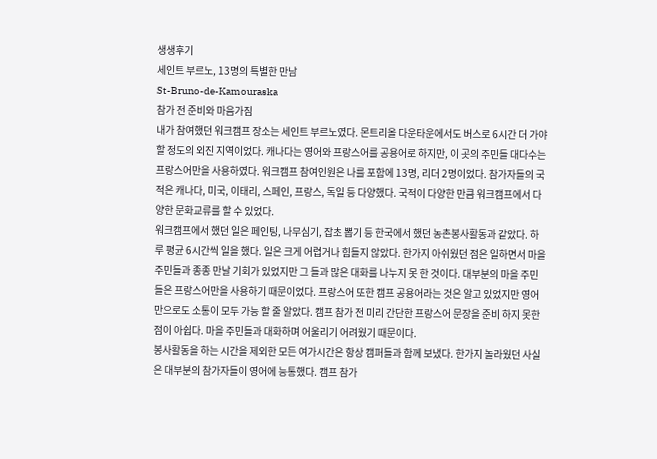생생후기
세인트 부르노, 13명의 특별한 만남
St-Bruno-de-Kamouraska
참가 전 준비와 마음가짐
내가 참여했던 워크캠프 장소는 세인트 부르노였다. 몬트리올 다운타운에서도 버스로 6시간 더 가야 할 정도의 외진 지역이었다. 캐나다는 영어와 프랑스어를 공용어로 하지만, 이 곳의 주민들 대다수는 프랑스어만을 사용하였다. 워크캠프 참여인원은 나를 포함에 13명, 리더 2명이었다. 참가자들의 국적은 캐나다, 미국, 이태리, 스페인, 프랑스, 독일 등 다양했다. 국적이 다양한 만큼 워크캠프에서 다양한 문화교류를 할 수 있었다.
워크캠프에서 했던 일은 페인팅, 나무심기, 잡초 뽑기 등 한국에서 했던 농촌봉사활동과 같았다. 하루 평균 6시간씩 일을 했다. 일은 크게 어렵거나 힘들지 않았다. 한가지 아쉬웠던 점은 일하면서 마을 주민들과 종종 만날 기회가 있었지만 그 들과 많은 대화를 나누지 못 한 것이다. 대부분의 마을 주민들은 프랑스어만을 사용하기 때문이었다. 프랑스어 또한 캠프 공용어라는 것은 알고 있었지만 영어만으로도 소통이 모두 가능 할 줄 알았다. 캠프 참가 전 미리 간단한 프랑스어 문장을 준비 하지 못한 점이 아쉽다. 마을 주민들과 대화하며 어울리기 어려웠기 때문이다.
봉사활동을 하는 시간을 제외한 모든 여가시간은 항상 캠퍼들과 함께 보냈다. 한가지 놀라웠던 사실은 대부분의 참가자들이 영어에 능통했다. 캠프 참가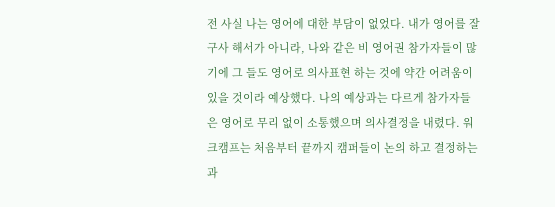전 사실 나는 영어에 대한 부담이 없었다. 내가 영어를 잘 구사 해서가 아니라, 나와 같은 비 영어권 참가자들이 많기에 그 들도 영어로 의사표현 하는 것에 약간 어려움이 있을 것이라 예상했다. 나의 예상과는 다르게 참가자들은 영어로 무리 없이 소통했으며 의사결정을 내렸다. 워크캠프는 처음부터 끝까지 캠퍼들이 논의 하고 결정하는 과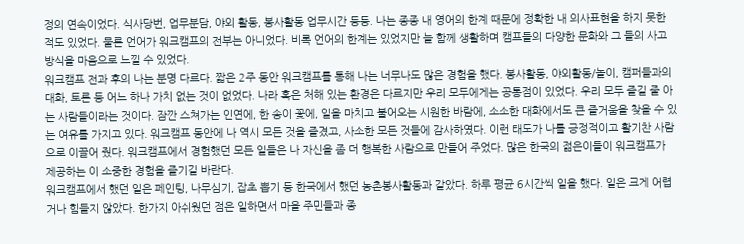정의 연속이었다. 식사당번, 업무분담, 야외 활동, 봉사활동 업무시간 등등. 나는 종종 내 영어의 한계 때문에 정확한 내 의사표현을 하지 못한 적도 있었다. 물론 언어가 워크캠프의 전부는 아니었다. 비록 언어의 한계는 있었지만 늘 함께 생활하며 캠프들의 다양한 문화와 그 들의 사고 방식을 마음으로 느낄 수 있었다.
워크캠프 전과 후의 나는 분명 다르다. 짧은 2주 동안 워크캠프를 통해 나는 너무나도 많은 경험을 했다. 봉사활동, 야외활동/놀이, 캠퍼들과의 대화, 토론 등 어느 하나 가치 없는 것이 없었다. 나라 혹은 처해 있는 환경은 다르지만 우리 모두에게는 공통점이 있었다. 우리 모두 즐길 줄 아는 사람들이라는 것이다. 잠깐 스쳐가는 인연에, 한 송이 꽃에, 일을 마치고 불어오는 시원한 바람에, 소소한 대화에서도 큰 즐거움을 찾을 수 있는 여유를 가지고 있다. 워크캠프 동안에 나 역시 모든 것을 즐겼고, 사소한 모든 것들에 감사하였다. 이런 태도가 나를 긍정적이고 활기찬 사람으로 이끌어 줬다. 워크캠프에서 경험했던 모든 일들은 나 자신을 좀 더 행복한 사람으로 만들어 주었다. 많은 한국의 젊은이들이 워크캠프가 제공하는 이 소중한 경험을 즐기길 바란다.
워크캠프에서 했던 일은 페인팅, 나무심기, 잡초 뽑기 등 한국에서 했던 농촌봉사활동과 같았다. 하루 평균 6시간씩 일을 했다. 일은 크게 어렵거나 힘들지 않았다. 한가지 아쉬웠던 점은 일하면서 마을 주민들과 종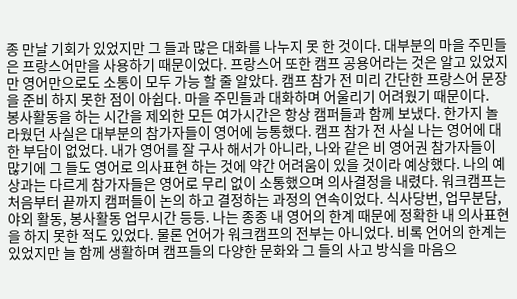종 만날 기회가 있었지만 그 들과 많은 대화를 나누지 못 한 것이다. 대부분의 마을 주민들은 프랑스어만을 사용하기 때문이었다. 프랑스어 또한 캠프 공용어라는 것은 알고 있었지만 영어만으로도 소통이 모두 가능 할 줄 알았다. 캠프 참가 전 미리 간단한 프랑스어 문장을 준비 하지 못한 점이 아쉽다. 마을 주민들과 대화하며 어울리기 어려웠기 때문이다.
봉사활동을 하는 시간을 제외한 모든 여가시간은 항상 캠퍼들과 함께 보냈다. 한가지 놀라웠던 사실은 대부분의 참가자들이 영어에 능통했다. 캠프 참가 전 사실 나는 영어에 대한 부담이 없었다. 내가 영어를 잘 구사 해서가 아니라, 나와 같은 비 영어권 참가자들이 많기에 그 들도 영어로 의사표현 하는 것에 약간 어려움이 있을 것이라 예상했다. 나의 예상과는 다르게 참가자들은 영어로 무리 없이 소통했으며 의사결정을 내렸다. 워크캠프는 처음부터 끝까지 캠퍼들이 논의 하고 결정하는 과정의 연속이었다. 식사당번, 업무분담, 야외 활동, 봉사활동 업무시간 등등. 나는 종종 내 영어의 한계 때문에 정확한 내 의사표현을 하지 못한 적도 있었다. 물론 언어가 워크캠프의 전부는 아니었다. 비록 언어의 한계는 있었지만 늘 함께 생활하며 캠프들의 다양한 문화와 그 들의 사고 방식을 마음으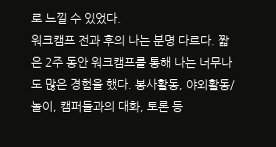로 느낄 수 있었다.
워크캠프 전과 후의 나는 분명 다르다. 짧은 2주 동안 워크캠프를 통해 나는 너무나도 많은 경험을 했다. 봉사활동, 야외활동/놀이, 캠퍼들과의 대화, 토론 등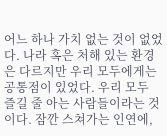어느 하나 가치 없는 것이 없었다. 나라 혹은 처해 있는 환경은 다르지만 우리 모두에게는 공통점이 있었다. 우리 모두 즐길 줄 아는 사람들이라는 것이다. 잠깐 스쳐가는 인연에,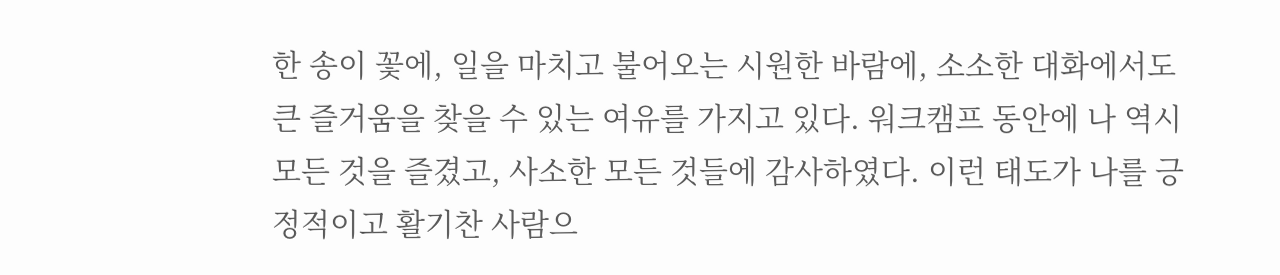한 송이 꽃에, 일을 마치고 불어오는 시원한 바람에, 소소한 대화에서도 큰 즐거움을 찾을 수 있는 여유를 가지고 있다. 워크캠프 동안에 나 역시 모든 것을 즐겼고, 사소한 모든 것들에 감사하였다. 이런 태도가 나를 긍정적이고 활기찬 사람으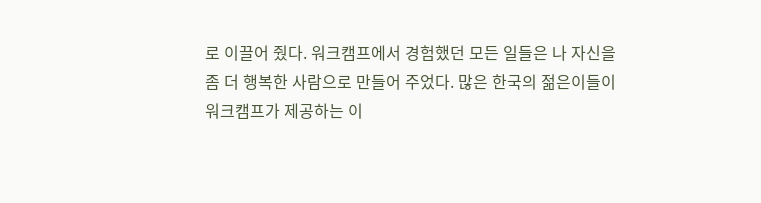로 이끌어 줬다. 워크캠프에서 경험했던 모든 일들은 나 자신을 좀 더 행복한 사람으로 만들어 주었다. 많은 한국의 젊은이들이 워크캠프가 제공하는 이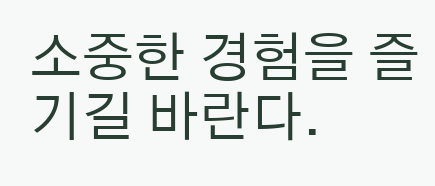소중한 경험을 즐기길 바란다.